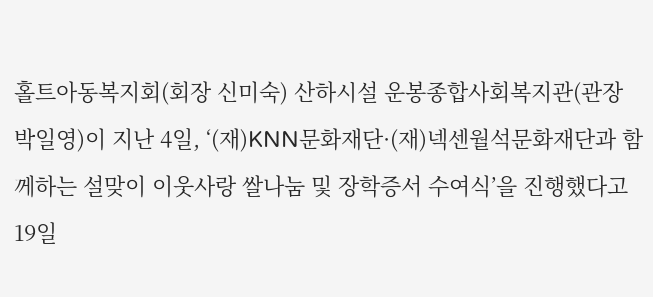홀트아동복지회(회장 신미숙) 산하시설 운봉종합사회복지관(관장 박일영)이 지난 4일, ‘(재)KNN문화재단·(재)넥센월석문화재단과 함께하는 설맞이 이웃사랑 쌀나눔 및 장학증서 수여식’을 진행했다고 19일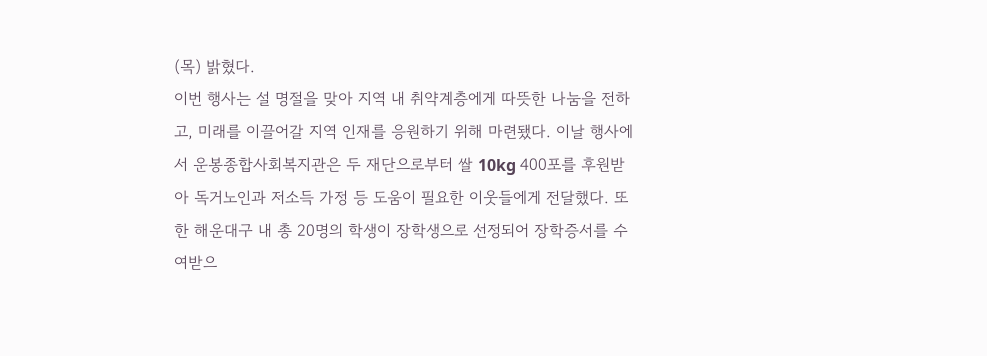(목) 밝혔다.
이번 행사는 설 명절을 맞아 지역 내 취약계층에게 따뜻한 나눔을 전하고, 미래를 이끌어갈 지역 인재를 응원하기 위해 마련됐다. 이날 행사에서 운봉종합사회복지관은 두 재단으로부터 쌀 10kg 400포를 후원받아 독거노인과 저소득 가정 등 도움이 필요한 이웃들에게 전달했다. 또한 해운대구 내 총 20명의 학생이 장학생으로 선정되어 장학증서를 수여받으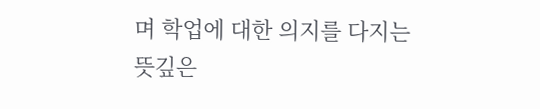며 학업에 대한 의지를 다지는 뜻깊은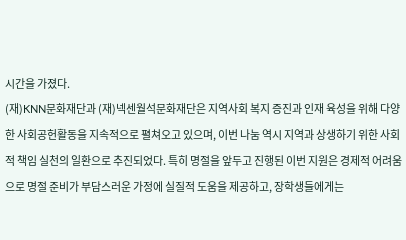시간을 가졌다.
(재)KNN문화재단과 (재)넥센월석문화재단은 지역사회 복지 증진과 인재 육성을 위해 다양한 사회공헌활동을 지속적으로 펼쳐오고 있으며, 이번 나눔 역시 지역과 상생하기 위한 사회적 책임 실천의 일환으로 추진되었다. 특히 명절을 앞두고 진행된 이번 지원은 경제적 어려움으로 명절 준비가 부담스러운 가정에 실질적 도움을 제공하고, 장학생들에게는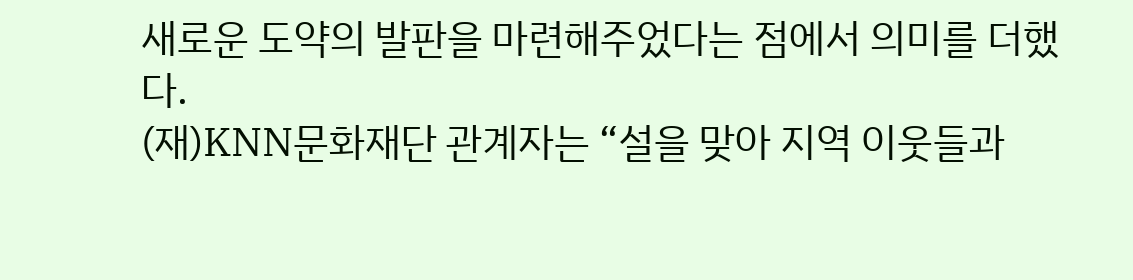새로운 도약의 발판을 마련해주었다는 점에서 의미를 더했다.
(재)KNN문화재단 관계자는 “설을 맞아 지역 이웃들과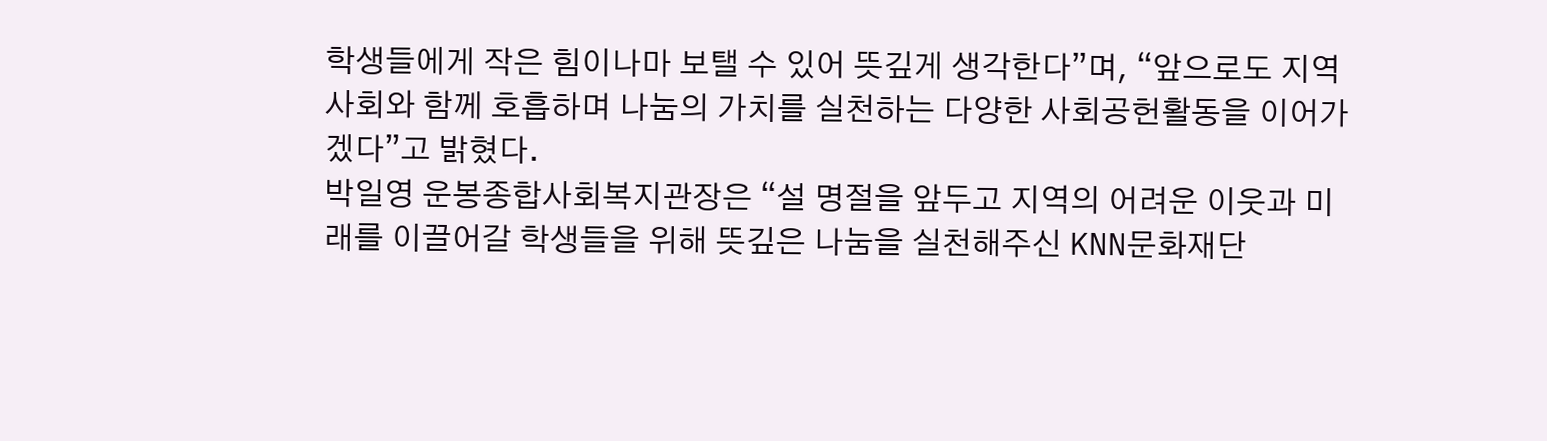학생들에게 작은 힘이나마 보탤 수 있어 뜻깊게 생각한다”며, “앞으로도 지역사회와 함께 호흡하며 나눔의 가치를 실천하는 다양한 사회공헌활동을 이어가겠다”고 밝혔다.
박일영 운봉종합사회복지관장은 “설 명절을 앞두고 지역의 어려운 이웃과 미래를 이끌어갈 학생들을 위해 뜻깊은 나눔을 실천해주신 KNN문화재단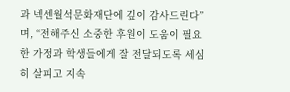과 넥센월석문화재단에 깊이 감사드린다”며, “전해주신 소중한 후원이 도움이 필요한 가정과 학생들에게 잘 전달되도록 세심히 살피고 지속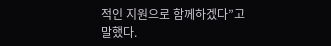적인 지원으로 함께하겠다”고 말했다.